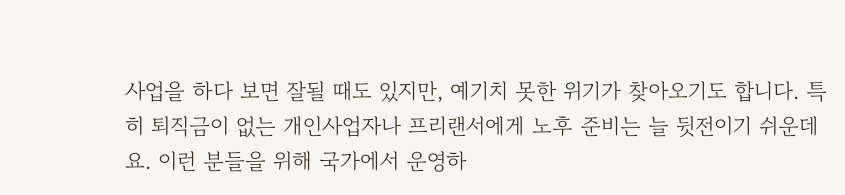사업을 하다 보면 잘될 때도 있지만, 예기치 못한 위기가 찾아오기도 합니다. 특히 퇴직금이 없는 개인사업자나 프리랜서에게 노후 준비는 늘 뒷전이기 쉬운데요. 이런 분들을 위해 국가에서 운영하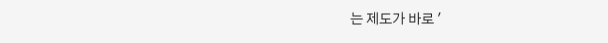는 제도가 바로 '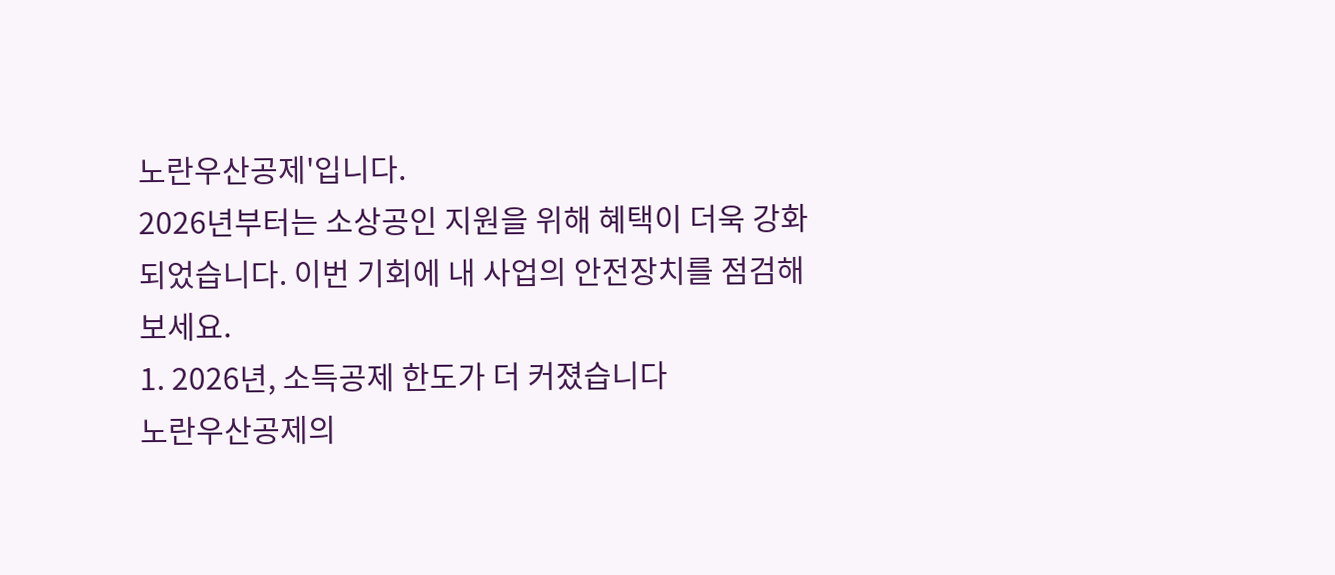노란우산공제'입니다.
2026년부터는 소상공인 지원을 위해 혜택이 더욱 강화되었습니다. 이번 기회에 내 사업의 안전장치를 점검해 보세요.
1. 2026년, 소득공제 한도가 더 커졌습니다
노란우산공제의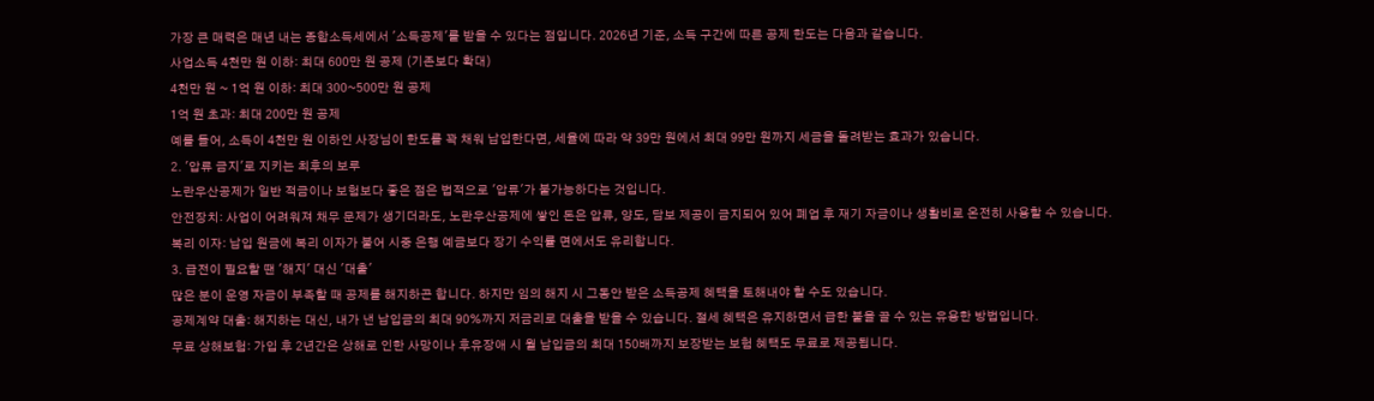가장 큰 매력은 매년 내는 종합소득세에서 '소득공제'를 받을 수 있다는 점입니다. 2026년 기준, 소득 구간에 따른 공제 한도는 다음과 같습니다.
사업소득 4천만 원 이하: 최대 600만 원 공제 (기존보다 확대)
4천만 원 ~ 1억 원 이하: 최대 300~500만 원 공제
1억 원 초과: 최대 200만 원 공제
예를 들어, 소득이 4천만 원 이하인 사장님이 한도를 꽉 채워 납입한다면, 세율에 따라 약 39만 원에서 최대 99만 원까지 세금을 돌려받는 효과가 있습니다.
2. '압류 금지'로 지키는 최후의 보루
노란우산공제가 일반 적금이나 보험보다 좋은 점은 법적으로 '압류'가 불가능하다는 것입니다.
안전장치: 사업이 어려워져 채무 문제가 생기더라도, 노란우산공제에 쌓인 돈은 압류, 양도, 담보 제공이 금지되어 있어 폐업 후 재기 자금이나 생활비로 온전히 사용할 수 있습니다.
복리 이자: 납입 원금에 복리 이자가 붙어 시중 은행 예금보다 장기 수익률 면에서도 유리합니다.
3. 급전이 필요할 땐 '해지' 대신 '대출'
많은 분이 운영 자금이 부족할 때 공제를 해지하곤 합니다. 하지만 임의 해지 시 그동안 받은 소득공제 혜택을 토해내야 할 수도 있습니다.
공제계약 대출: 해지하는 대신, 내가 낸 납입금의 최대 90%까지 저금리로 대출을 받을 수 있습니다. 절세 혜택은 유지하면서 급한 불을 끌 수 있는 유용한 방법입니다.
무료 상해보험: 가입 후 2년간은 상해로 인한 사망이나 후유장애 시 월 납입금의 최대 150배까지 보장받는 보험 혜택도 무료로 제공됩니다.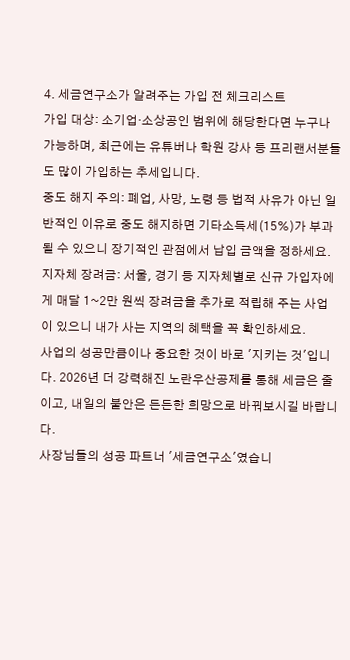4. 세금연구소가 알려주는 가입 전 체크리스트
가입 대상: 소기업·소상공인 범위에 해당한다면 누구나 가능하며, 최근에는 유튜버나 학원 강사 등 프리랜서분들도 많이 가입하는 추세입니다.
중도 해지 주의: 폐업, 사망, 노령 등 법적 사유가 아닌 일반적인 이유로 중도 해지하면 기타소득세(15%)가 부과될 수 있으니 장기적인 관점에서 납입 금액을 정하세요.
지자체 장려금: 서울, 경기 등 지자체별로 신규 가입자에게 매달 1~2만 원씩 장려금을 추가로 적립해 주는 사업이 있으니 내가 사는 지역의 혜택을 꼭 확인하세요.
사업의 성공만큼이나 중요한 것이 바로 '지키는 것'입니다. 2026년 더 강력해진 노란우산공제를 통해 세금은 줄이고, 내일의 불안은 든든한 희망으로 바꿔보시길 바랍니다.
사장님들의 성공 파트너 '세금연구소'였습니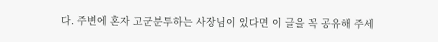다. 주변에 혼자 고군분투하는 사장님이 있다면 이 글을 꼭 공유해 주세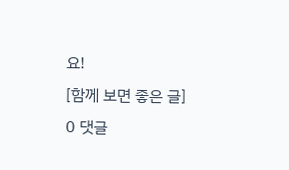요!
[함께 보면 좋은 글]
0 댓글